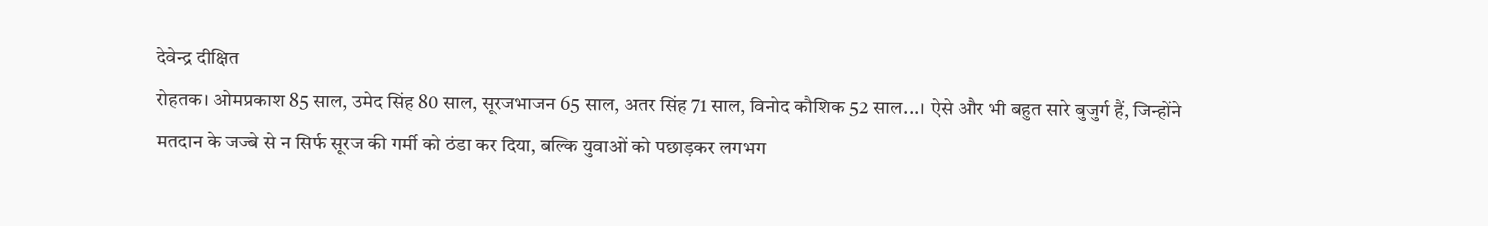देवेन्द्र दीक्षित
रोहतक। ओमप्रकाश 85 साल, उमेद सिंह 80 साल, सूरजभाजन 65 साल, अतर सिंह 71 साल, विनोद कौशिक 52 साल...। ऐसे और भी बहुत सारे बुजुर्ग हैं, जिन्होंने मतदान के जज्बे से न सिर्फ सूरज की गर्मी को ठंडा कर दिया, बल्कि युवाओं को पछाड़कर लगभग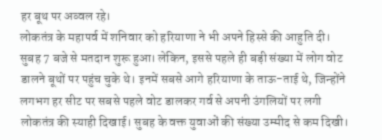हर बूथ पर अव्वल रहे।
लोकतंत्र के महापर्व में शनिवार को हरियाणा ने भी अपने हिस्से की आहुति दी। सुबह 7 बजे से मतदान शुरू हुआ। लेकिन, इससे पहले ही बड़ी संख्या में लोग वोट डालने बूथों पर पहुंच चुके थे। इनमें सबसे आगे हरियाणा के ताऊ-ताई थे, जिन्होंने लगभग हर सीट पर सबसे पहले वोट डालकर गर्व से अपनी उंगलियों पर लगी लोकतंत्र की स्याही दिखाई। सुबह के वक्त युवाओं की संख्या उम्मीद से कम दिखी।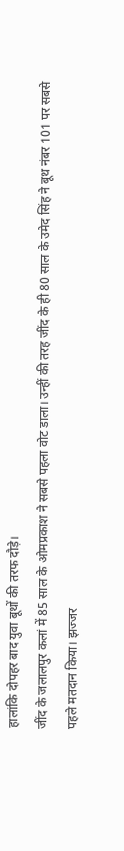हालांकि दोपहर बाद युवा बूथों की तरफ दौड़े।
जींद के जलालपुर कलां में 85 साल के ओमप्रकाश ने सबसे पहला वोट डाला। उन्हीं की तरह जींद के ही 80 साल के उमेद सिंह ने बूथ नंबर 101 पर सबसे पहले मतदान किया। झज्जर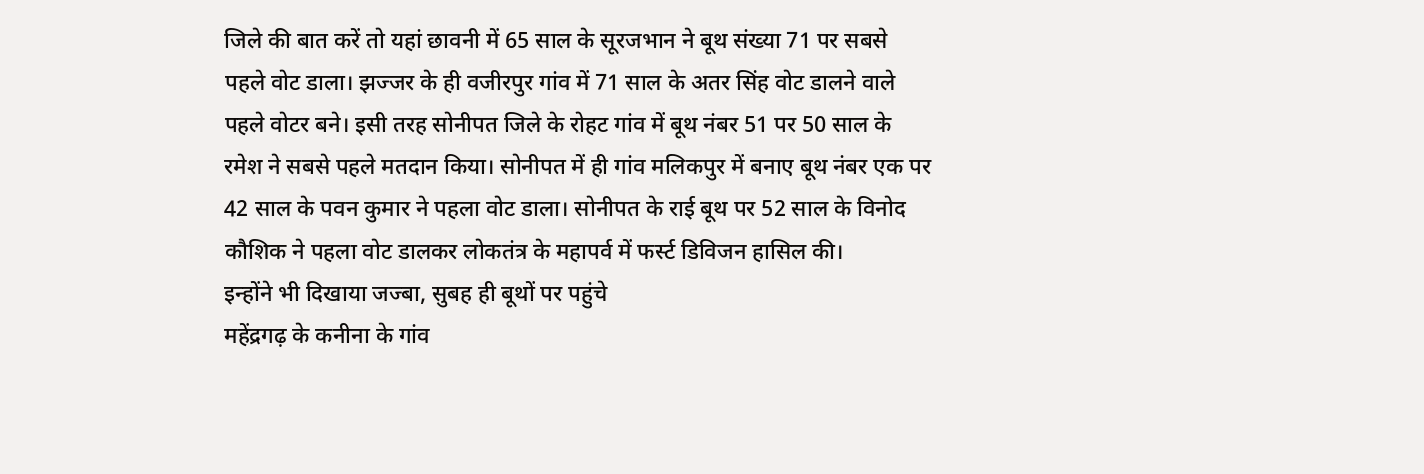जिले की बात करें तो यहां छावनी में 65 साल के सूरजभान ने बूथ संख्या 71 पर सबसे पहले वोट डाला। झज्जर के ही वजीरपुर गांव में 71 साल के अतर सिंह वोट डालने वाले पहले वोटर बने। इसी तरह सोनीपत जिले के रोहट गांव में बूथ नंबर 51 पर 50 साल के रमेश ने सबसे पहले मतदान किया। सोनीपत में ही गांव मलिकपुर में बनाए बूथ नंबर एक पर 42 साल के पवन कुमार ने पहला वोट डाला। सोनीपत के राई बूथ पर 52 साल के विनोद कौशिक ने पहला वोट डालकर लोकतंत्र के महापर्व में फर्स्ट डिविजन हासिल की।
इन्होंने भी दिखाया जज्बा, सुबह ही बूथों पर पहुंचे
महेंद्रगढ़ के कनीना के गांव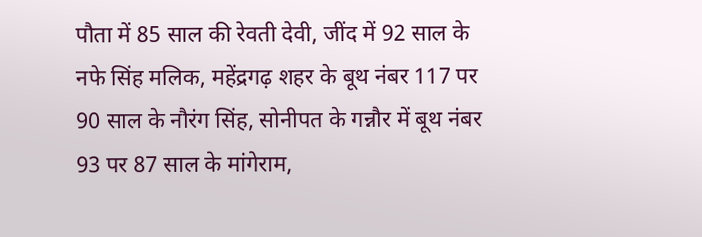पौता में 85 साल की रेवती देवी, जींद में 92 साल के नफे सिंह मलिक, महेंद्रगढ़ शहर के बूथ नंबर 117 पर 90 साल के नौरंग सिंह, सोनीपत के गन्नौर में बूथ नंबर 93 पर 87 साल के मांगेराम,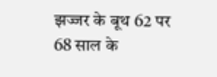झज्जर के बूथ 62 पर 68 साल के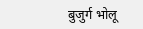बुजुर्ग भोलू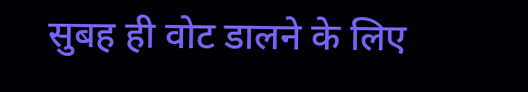सुबह ही वोट डालने के लिए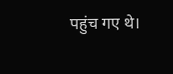पहुंच गए थे।